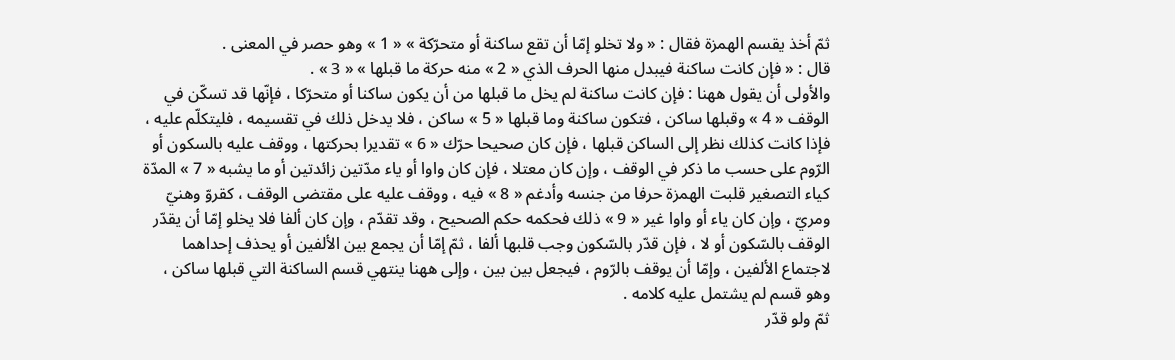ثمّ أخذ يقسم الهمزة فقال : « ولا تخلو إمّا أن تقع ساكنة أو متحرّكة » « 1 » وهو حصر في المعنى .
قال : « فإن كانت ساكنة فيبدل منها الحرف الذي « 2 » منه حركة ما قبلها » « 3 » .
والأولى أن يقول ههنا : فإن كانت ساكنة لم يخل ما قبلها من أن يكون ساكنا أو متحرّكا ، فإنّها قد تسكّن في الوقف « 4 » وقبلها ساكن ، فتكون ساكنة وما قبلها « 5 » ساكن ، فلا يدخل ذلك في تقسيمه ، فليتكلّم عليه ، فإذا كانت كذلك نظر إلى الساكن قبلها ، فإن كان صحيحا حرّك « 6 » تقديرا بحركتها ، ووقف عليه بالسكون أو الرّوم على حسب ما ذكر في الوقف ، وإن كان معتلا ، فإن كان واوا أو ياء مدّتين زائدتين أو ما يشبه « 7 » المدّة كياء التصغير قلبت الهمزة حرفا من جنسه وأدغم « 8 » فيه ، ووقف عليه على مقتضى الوقف ، كقروّ وهنيّ ومريّ ، وإن كان ياء أو واوا غير « 9 » ذلك فحكمه حكم الصحيح ، وقد تقدّم ، وإن كان ألفا فلا يخلو إمّا أن يقدّر الوقف بالسّكون أو لا ، فإن قدّر بالسّكون وجب قلبها ألفا ، ثمّ إمّا أن يجمع بين الألفين أو يحذف إحداهما لاجتماع الألفين ، وإمّا أن يوقف بالرّوم ، فيجعل بين بين ، وإلى ههنا ينتهي قسم الساكنة التي قبلها ساكن ، وهو قسم لم يشتمل عليه كلامه .
ثمّ ولو قدّر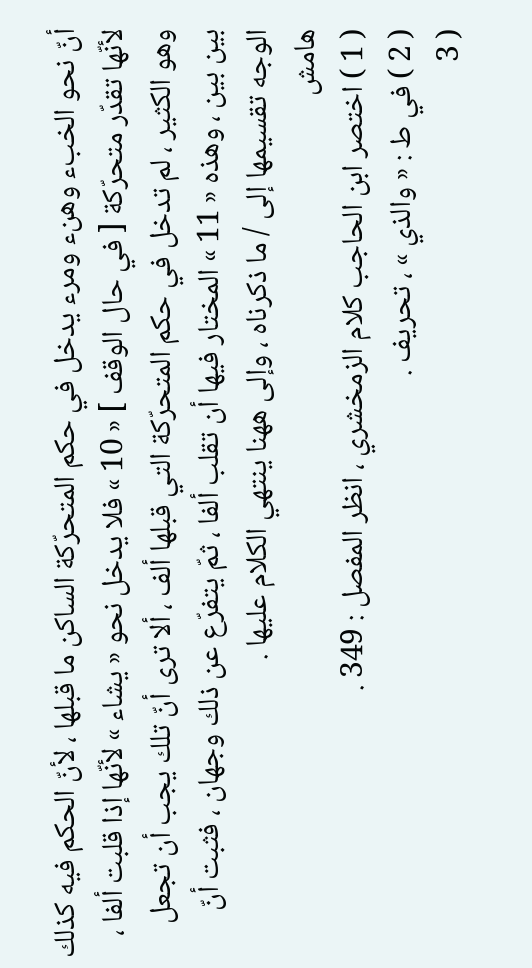أنّ نحو الخبء وهنء ومرء يدخل في حكم المتحرّكة الساكن ما قبلها ، لأنّ الحكم فيه كذلك لأنّها تقدّر متحرّكة [ في حال الوقف ] « 10 » فلا يدخل نحو « يشاء » لأنّها إذا قلبت ألفا ، وهو الكثير ، لم تدخل في حكم المتحرّكة التي قبلها ألف ، ألا ترى أنّ تلك يجب أن تجعل بين بين ، وهذه « 11 » المختار فيها أن تقلب ألفا ، ثمّ يتفرّع عن ذلك وجهان ، فثبت أنّ الوجه تقسيمها إلى / ما ذكرناه ، وإلى ههنا ينتهي الكلام عليها .
هامش
( 1 ) اختصر ابن الحاجب كلام الزمخشري ، انظر المفصل : 349 .
( 2 ) في ط : « والذي » ، تحريف .
( 3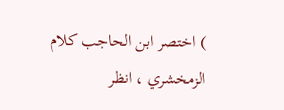) اختصر ابن الحاجب كلام الزمخشري ، انظر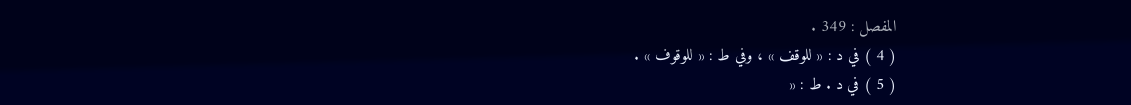المفصل : 349 .
( 4 ) في د : « للوقف » ، وفي ط : « للوقوف » .
( 5 ) في د . ط : «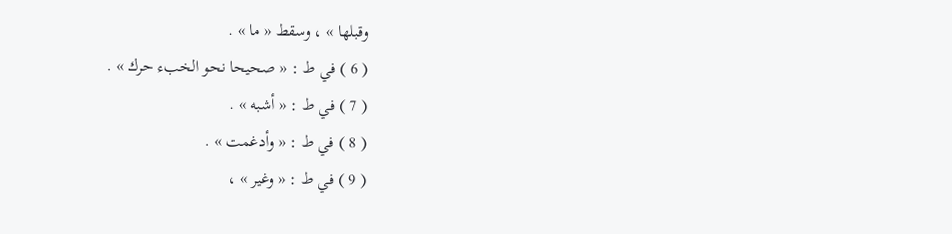وقبلها » ، وسقط « ما » .
( 6 ) في ط : « صحيحا نحو الخبء حرك » .
( 7 ) في ط : « أشبه » .
( 8 ) في ط : « وأدغمت » .
( 9 ) في ط : « وغير » ،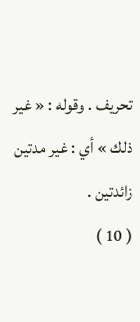تحريف . وقوله : « غير ذلك » أي : غير مدتين زائدتين .
( 10 )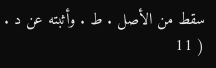سقط من الأصل . ط . وأثبته عن د .
( 11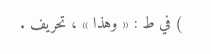) في ط : « وهذا » ، تحريف .